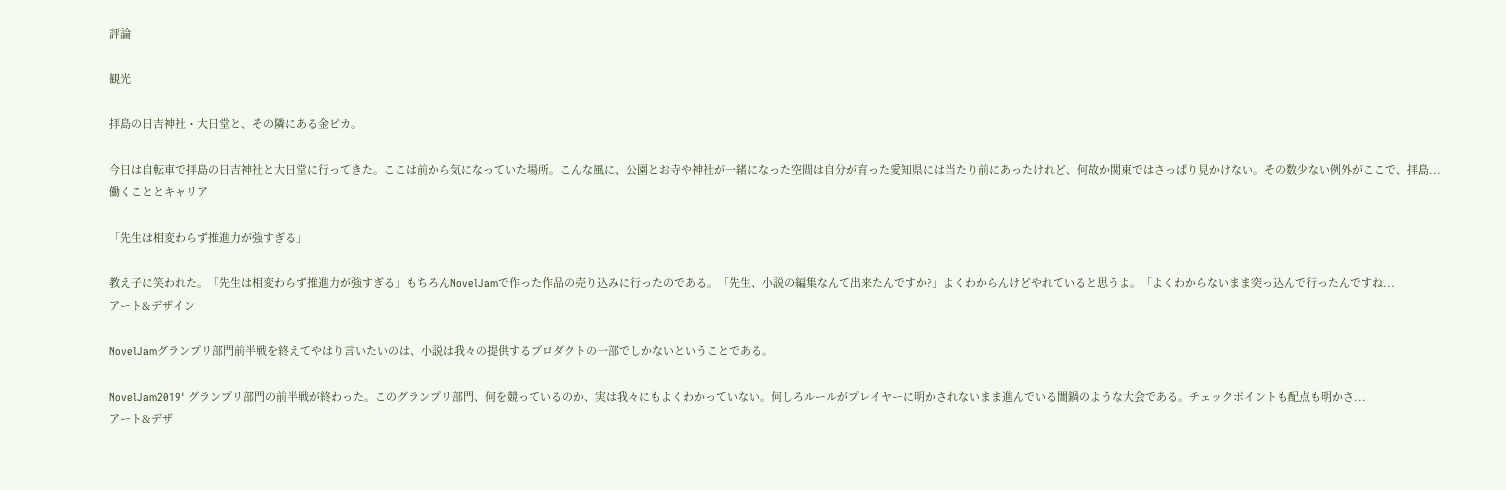評論

観光

拝島の日吉神社・大日堂と、その隣にある金ピカ。

今日は自転車で拝島の日吉神社と大日堂に行ってきた。ここは前から気になっていた場所。こんな風に、公園とお寺や神社が一緒になった空間は自分が育った愛知県には当たり前にあったけれど、何故か関東ではさっぱり見かけない。その数少ない例外がここで、拝島...
働くこととキャリア

「先生は相変わらず推進力が強すぎる」

教え子に笑われた。「先生は相変わらず推進力が強すぎる」もちろんNovelJamで作った作品の売り込みに行ったのである。「先生、小説の編集なんて出来たんですか?」よくわからんけどやれていると思うよ。「よくわからないまま突っ込んで行ったんですね...
アート&デザイン

NovelJamグランプリ部門前半戦を終えてやはり言いたいのは、小説は我々の提供するプロダクトの一部でしかないということである。

NovelJam2019' グランプリ部門の前半戦が終わった。このグランプリ部門、何を競っているのか、実は我々にもよくわかっていない。何しろルールがプレイヤーに明かされないまま進んでいる闇鍋のような大会である。チェックポイントも配点も明かさ...
アート&デザ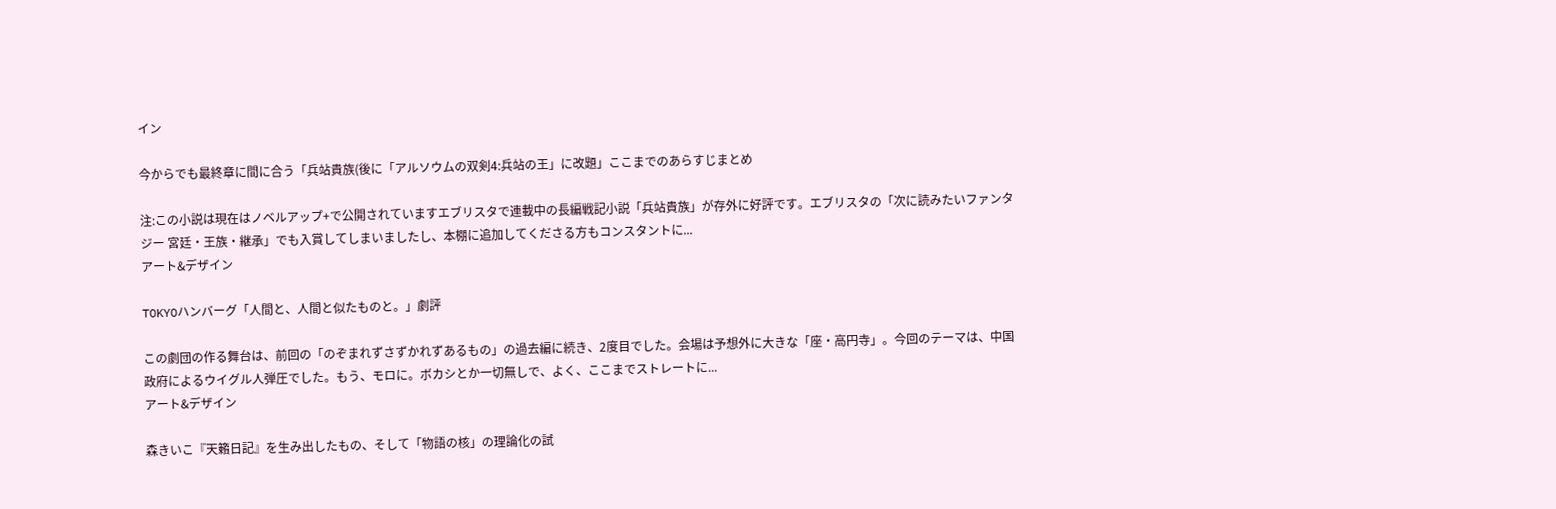イン

今からでも最終章に間に合う「兵站貴族(後に「アルソウムの双剣4:兵站の王」に改題」ここまでのあらすじまとめ

注:この小説は現在はノベルアップ+で公開されていますエブリスタで連載中の長編戦記小説「兵站貴族」が存外に好評です。エブリスタの「次に読みたいファンタジー 宮廷・王族・継承」でも入賞してしまいましたし、本棚に追加してくださる方もコンスタントに...
アート&デザイン

TOKYOハンバーグ「人間と、人間と似たものと。」劇評

この劇団の作る舞台は、前回の「のぞまれずさずかれずあるもの」の過去編に続き、2度目でした。会場は予想外に大きな「座・高円寺」。今回のテーマは、中国政府によるウイグル人弾圧でした。もう、モロに。ボカシとか一切無しで、よく、ここまでストレートに...
アート&デザイン

森きいこ『天籟日記』を生み出したもの、そして「物語の核」の理論化の試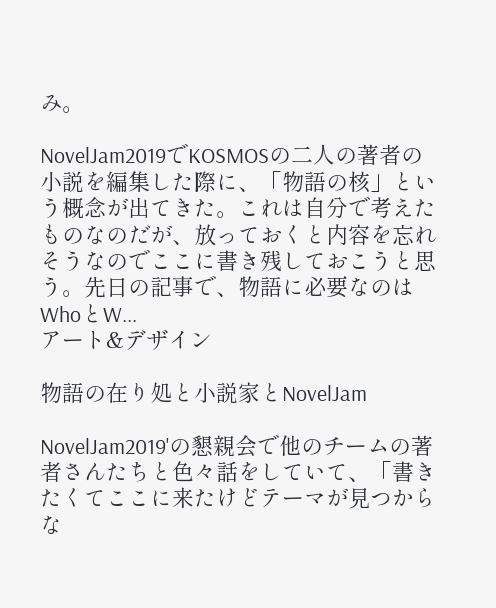み。

NovelJam2019でKOSMOSの二人の著者の小説を編集した際に、「物語の核」という概念が出てきた。これは自分で考えたものなのだが、放っておくと内容を忘れそうなのでここに書き残しておこうと思う。先日の記事で、物語に必要なのはWhoとW...
アート&デザイン

物語の在り処と小説家とNovelJam

NovelJam2019'の懇親会で他のチームの著者さんたちと色々話をしていて、「書きたくてここに来たけどテーマが見つからな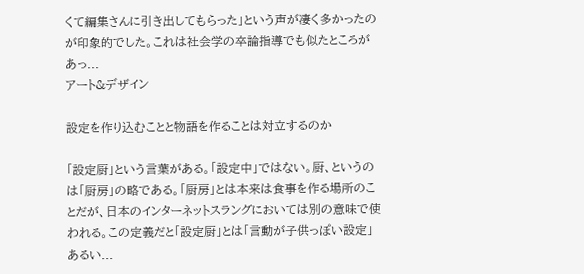くて編集さんに引き出してもらった」という声が凄く多かったのが印象的でした。これは社会学の卒論指導でも似たところがあっ...
アート&デザイン

設定を作り込むことと物語を作ることは対立するのか

「設定厨」という言葉がある。「設定中」ではない。厨、というのは「厨房」の略である。「厨房」とは本来は食事を作る場所のことだが、日本のインターネットスラングにおいては別の意味で使われる。この定義だと「設定厨」とは「言動が子供っぽい設定」あるい...